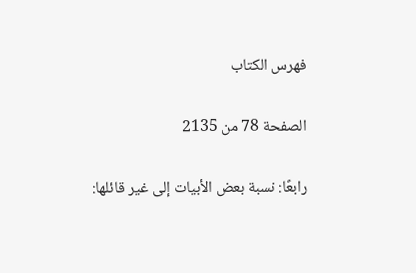فهرس الكتاب

الصفحة 78 من 2135

رابعًا: نسبة بعض الأبيات إلى غير قائلها: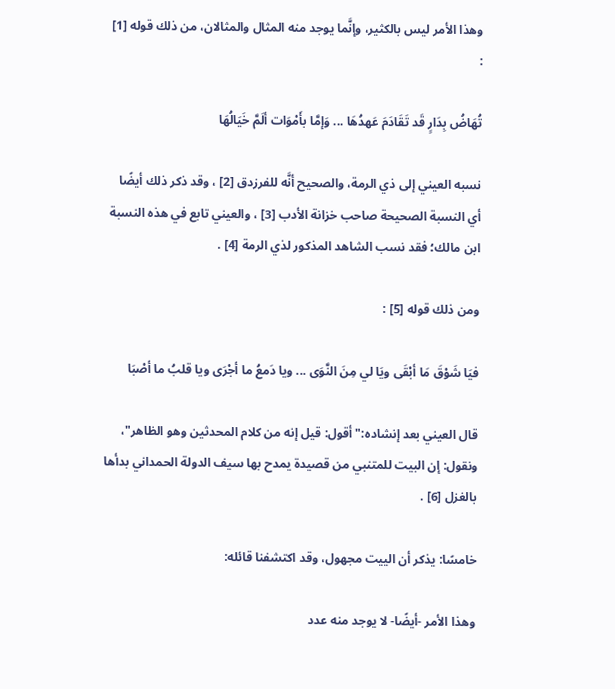وهذا الأمر ليس بالكثير، وإنَّما يوجد منه المثال والمثالان، من ذلك قوله [1] :

تُهَاضُ بِدَارٍ قَد تَقَادَمَ عَهدُهَا ... وَإمَّا بأَمْوَات ألَمَّ خَيَالُهَا

نسبه العيني إلى ذي الرمة، والصحيح أنَّه للفرزدق [2] ، وقد ذكر ذلك أيضًا أي النسبة الصحيحة صاحب خزانة الأدب [3] ، والعيني تابع في هذه النسبة ابن مالك؛ فقد نسب الشاهد المذكور لذي الرمة [4] .

ومن ذلك قوله [5] :

فيَا شَوْقَ مَا أبْقَى ويَا لي مِنَ النَّوَى ... ويا دَمعُ ما أجْرَى ويا قلبُ ما أصْبَا

قال العيني بعد إنشاده:"أقول: قيل إنه من كلام المحدثين وهو الظاهر"، ونقول: إن البيت للمتنبي من قصيدة يمدح بها سيف الدولة الحمداني بدأها بالغزل [6] .

خامسًا: يذكر أن الييت مجهول، وقد اكتشفنا قائله:

وهذا الأمر -أيضًا- لا يوجد منه عدد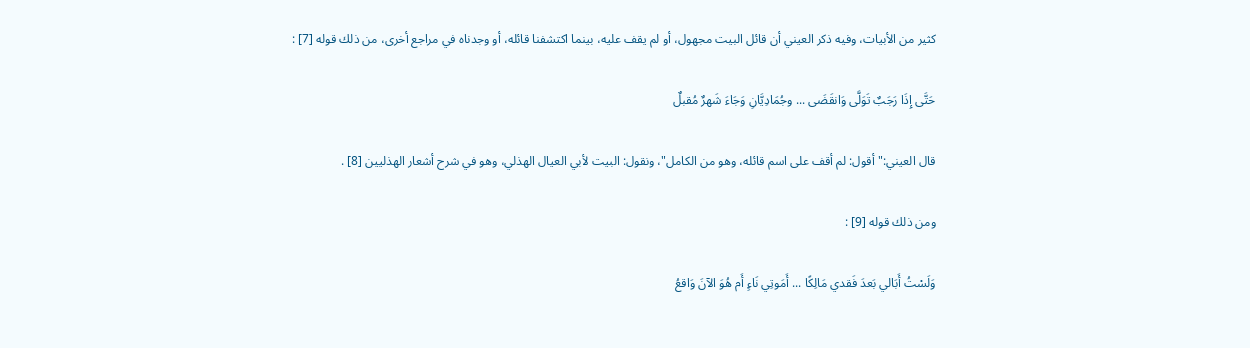كثير من الأبيات، وفيه ذكر العيني أن قائل البيت مجهول، أو لم يقف عليه، بينما اكتشفنا قائله، أو وجدناه في مراجع أخرى، من ذلك قوله [7] :

حَتَّى إِذَا رَجَبٌ تَوَلَّى وَانقَضَى ... وجُمَادِيَّانِ وَجَاءَ شَهرٌ مُقبلٌ

قال العيني:"أقول: لم أقف على اسم قائله، وهو من الكامل"، ونقول: البيت لأبي العيال الهذلي، وهو في شرح أشعار الهذليين [8] .

ومن ذلك قوله [9] :

وَلَسْتُ أَبَالي بَعدَ فَقدي مَالِكًا ... أَمَوتِي نَاءٍ أَم هُوَ الآنَ وَاقعُ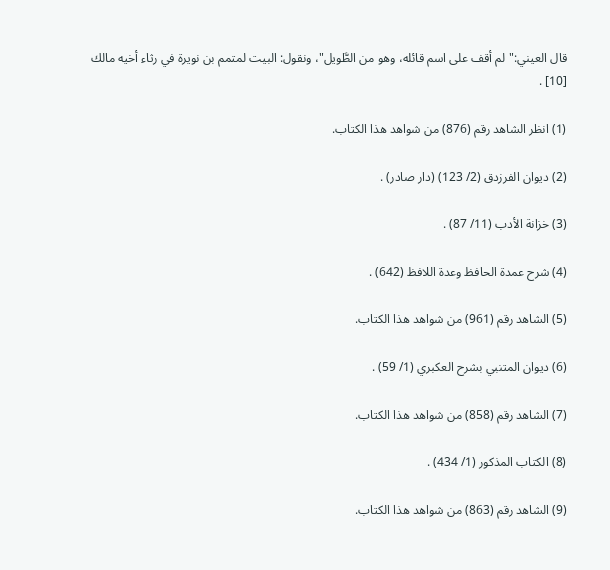قال العيني:"لم أقف على اسم قائله، وهو من الطَّويل"، ونقول: البيت لمتمم بن نويرة في رثاء أخيه مالك [10] .

(1) انظر الشاهد رقم (876) من شواهد هذا الكتاب.

(2) ديوان الفرزدق (2/ 123) (دار صادر) .

(3) خزانة الأدب (11/ 87) .

(4) شرح عمدة الحافظ وعدة اللافظ (642) .

(5) الشاهد رقم (961) من شواهد هذا الكتاب.

(6) ديوان المتنبي بشرح العكبري (1/ 59) .

(7) الشاهد رقم (858) من شواهد هذا الكتاب.

(8) الكتاب المذكور (1/ 434) .

(9) الشاهد رقم (863) من شواهد هذا الكتاب.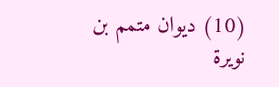(10) ديوان متمم بن نويرة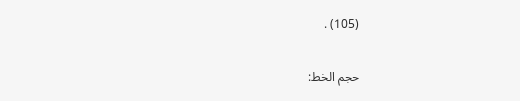(105) .

حجم الخط: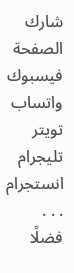شارك الصفحة
فيسبوك واتساب تويتر تليجرام انستجرام
. . .
فضلًا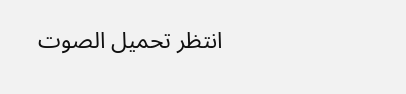انتظر تحميل الصوت